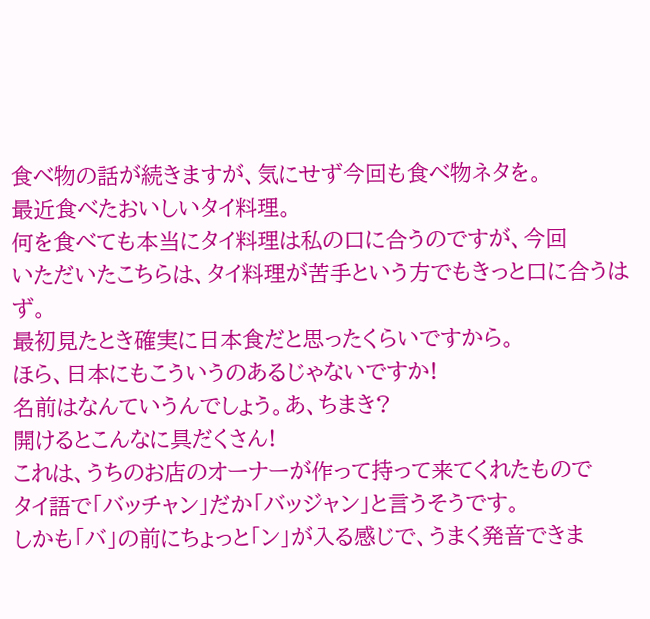食べ物の話が続きますが、気にせず今回も食べ物ネタを。
最近食べたおいしいタイ料理。
何を食べても本当にタイ料理は私の口に合うのですが、今回
いただいたこちらは、タイ料理が苦手という方でもきっと口に合うはず。
最初見たとき確実に日本食だと思ったくらいですから。
ほら、日本にもこういうのあるじゃないですか!
名前はなんていうんでしょう。あ、ちまき?
開けるとこんなに具だくさん!
これは、うちのお店のオーナーが作って持って来てくれたもので
タイ語で「バッチャン」だか「バッジャン」と言うそうです。
しかも「バ」の前にちょっと「ン」が入る感じで、うまく発音できま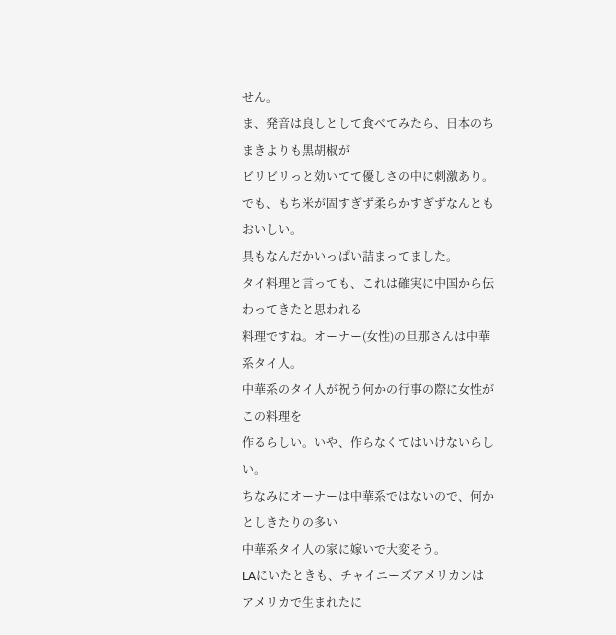せん。
ま、発音は良しとして食べてみたら、日本のちまきよりも黒胡椒が
ビリビリっと効いてて優しさの中に刺激あり。
でも、もち米が固すぎず柔らかすぎずなんともおいしい。
具もなんだかいっぱい詰まってました。
タイ料理と言っても、これは確実に中国から伝わってきたと思われる
料理ですね。オーナー(女性)の旦那さんは中華系タイ人。
中華系のタイ人が祝う何かの行事の際に女性がこの料理を
作るらしい。いや、作らなくてはいけないらしい。
ちなみにオーナーは中華系ではないので、何かとしきたりの多い
中華系タイ人の家に嫁いで大変そう。
LAにいたときも、チャイニーズアメリカンはアメリカで生まれたに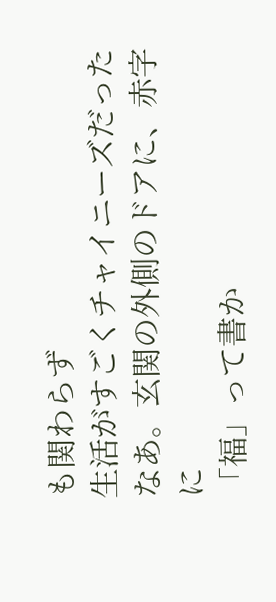も関わらず
生活がすごくチャイニーズだったなあ。玄関の外側のドアに、赤字に
「福」って書か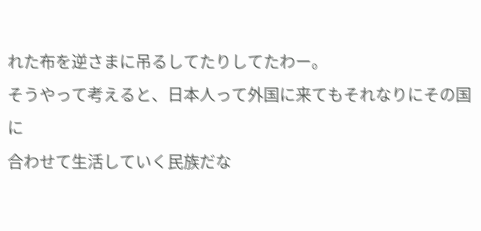れた布を逆さまに吊るしてたりしてたわー。
そうやって考えると、日本人って外国に来てもそれなりにその国に
合わせて生活していく民族だな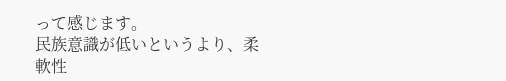って感じます。
民族意識が低いというより、柔軟性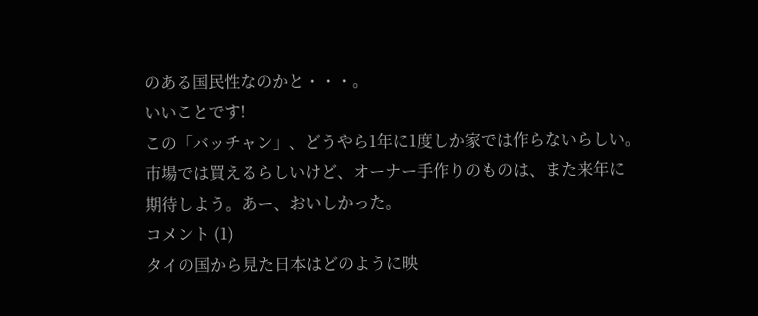のある国民性なのかと・・・。
いいことです!
この「バッチャン」、どうやら1年に1度しか家では作らないらしい。
市場では買えるらしいけど、オーナー手作りのものは、また来年に
期待しよう。あー、おいしかった。
コメント (1)
タイの国から見た日本はどのように映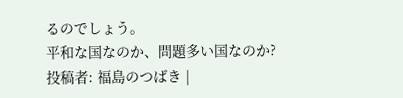るのでしょう。
平和な国なのか、問題多い国なのか?
投稿者: 福島のつばき |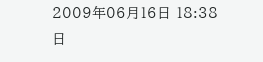2009年06月16日 18:38
日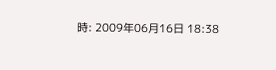時: 2009年06月16日 18:38